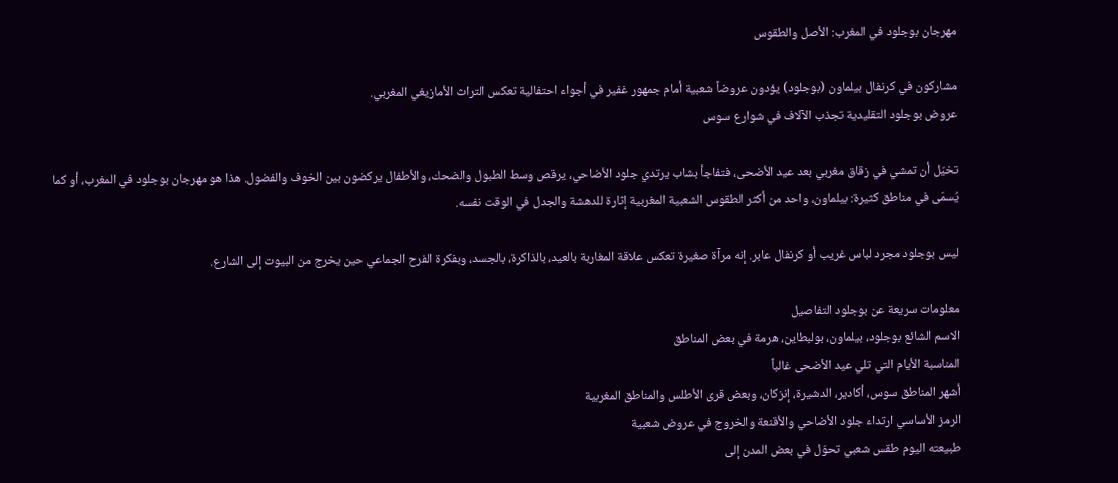مهرجان بوجلود في المغرب: الأصل والطقوس

مشاركون في كرنفال بيلماون (بوجلود) يؤدون عروضاً شعبية أمام جمهور غفير في أجواء احتفالية تعكس التراث الأمازيغي المغربي.
عروض بوجلود التقليدية تجذب الآلاف في شوارع سوس

تخيّل أن تمشي في زقاق مغربي بعد عيد الأضحى، فتفاجأ بشاب يرتدي جلود الأضاحي، يرقص وسط الطبول والضحك، والأطفال يركضون بين الخوف والفضول. هذا هو مهرجان بوجلود في المغرب، أو كما يُسمّى في مناطق كثيرة: بيلماون، واحد من أكثر الطقوس الشعبية المغربية إثارة للدهشة والجدل في الوقت نفسه.

ليس بوجلود مجرد لباس غريب أو كرنفال عابر. إنه مرآة صغيرة تعكس علاقة المغاربة بالعيد، بالذاكرة، بالجسد، وبفكرة الفرح الجماعي حين يخرج من البيوت إلى الشارع.

معلومات سريعة عن بوجلود التفاصيل
الاسم الشائع بوجلود، بيلماون، بولبطاين، هرمة في بعض المناطق
المناسبة الأيام التي تلي عيد الأضحى غالباً
أشهر المناطق سوس، أكادير، الدشيرة، إنزكان، وبعض قرى الأطلس والمناطق المغربية
الرمز الأساسي ارتداء جلود الأضاحي والأقنعة والخروج في عروض شعبية
طبيعته اليوم طقس شعبي تحوّل في بعض المدن إلى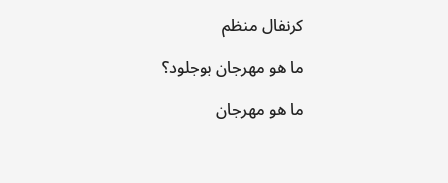كرنفال منظم

ما هو مهرجان بوجلود؟

ما هو مهرجان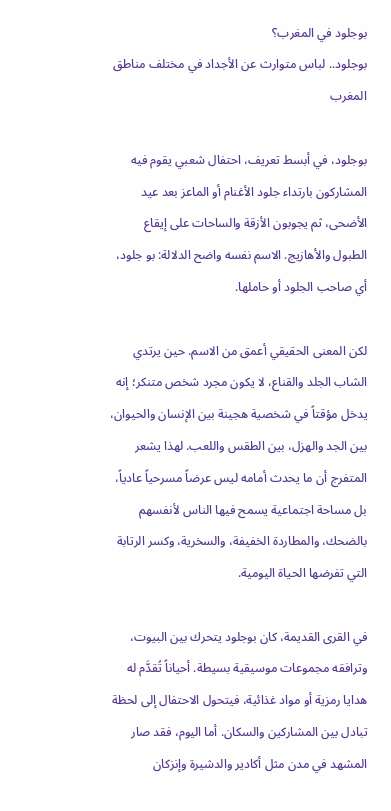بوجلود في المغرب؟
بوجلود.. لباس متوارث عن الأجداد في مختلف مناطق المغرب

بوجلود، في أبسط تعريف، احتفال شعبي يقوم فيه المشاركون بارتداء جلود الأغنام أو الماعز بعد عيد الأضحى، ثم يجوبون الأزقة والساحات على إيقاع الطبول والأهازيج. الاسم نفسه واضح الدلالة: بو جلود، أي صاحب الجلود أو حاملها.

لكن المعنى الحقيقي أعمق من الاسم. حين يرتدي الشاب الجلد والقناع، لا يكون مجرد شخص متنكر؛ إنه يدخل مؤقتاً في شخصية هجينة بين الإنسان والحيوان، بين الجد والهزل، بين الطقس واللعب. لهذا يشعر المتفرج أن ما يحدث أمامه ليس عرضاً مسرحياً عادياً، بل مساحة اجتماعية يسمح فيها الناس لأنفسهم بالضحك، والمطاردة الخفيفة، والسخرية، وكسر الرتابة التي تفرضها الحياة اليومية.

في القرى القديمة، كان بوجلود يتحرك بين البيوت، وترافقه مجموعات موسيقية بسيطة. أحياناً تُقدَّم له هدايا رمزية أو مواد غذائية، فيتحول الاحتفال إلى لحظة تبادل بين المشاركين والسكان. أما اليوم، فقد صار المشهد في مدن مثل أكادير والدشيرة وإنزكان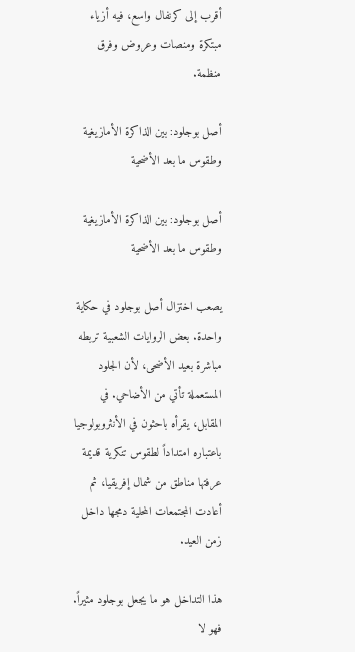أقرب إلى كرنفال واسع، فيه أزياء مبتكرة ومنصات وعروض وفرق منظمة.

أصل بوجلود: بين الذاكرة الأمازيغية وطقوس ما بعد الأضحية

أصل بوجلود: بين الذاكرة الأمازيغية وطقوس ما بعد الأضحية

يصعب اختزال أصل بوجلود في حكاية واحدة. بعض الروايات الشعبية تربطه مباشرة بعيد الأضحى، لأن الجلود المستعملة تأتي من الأضاحي. في المقابل، يقرأه باحثون في الأنثروبولوجيا باعتباره امتداداً لطقوس تنكرية قديمة عرفتها مناطق من شمال إفريقيا، ثم أعادت المجتمعات المحلية دمجها داخل زمن العيد.

هذا التداخل هو ما يجعل بوجلود مثيراً. فهو لا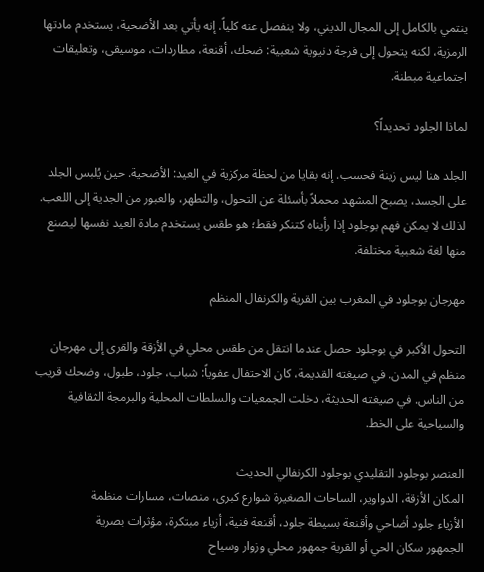ينتمي بالكامل إلى المجال الديني، ولا ينفصل عنه كلياً. إنه يأتي بعد الأضحية، يستخدم مادتها الرمزية، لكنه يتحول إلى فرجة دنيوية شعبية: ضحك، أقنعة، مطاردات، موسيقى، وتعليقات اجتماعية مبطنة.

لماذا الجلود تحديداً؟

الجلد هنا ليس زينة فحسب. إنه بقايا من لحظة مركزية في العيد: الأضحية. حين يُلبس الجلد على الجسد، يصبح المشهد محملاً بأسئلة عن التحول، والتطهر، والعبور من الجدية إلى اللعب. لذلك لا يمكن فهم بوجلود إذا رأيناه كتنكر فقط؛ هو طقس يستخدم مادة العيد نفسها ليصنع منها لغة شعبية مختلفة.

مهرجان بوجلود في المغرب بين القرية والكرنفال المنظم

التحول الأكبر في بوجلود حصل عندما انتقل من طقس محلي في الأزقة والقرى إلى مهرجان منظم في المدن. في صيغته القديمة، كان الاحتفال عفوياً: شباب، جلود، طبول، وضحك قريب من الناس. في صيغته الحديثة، دخلت الجمعيات والسلطات المحلية والبرمجة الثقافية والسياحية على الخط.

العنصر بوجلود التقليدي بوجلود الكرنفالي الحديث
المكان الأزقة، الدواوير، الساحات الصغيرة شوارع كبرى، منصات، مسارات منظمة
الأزياء جلود أضاحي وأقنعة بسيطة جلود، أقنعة فنية، أزياء مبتكرة، مؤثرات بصرية
الجمهور سكان الحي أو القرية جمهور محلي وزوار وسياح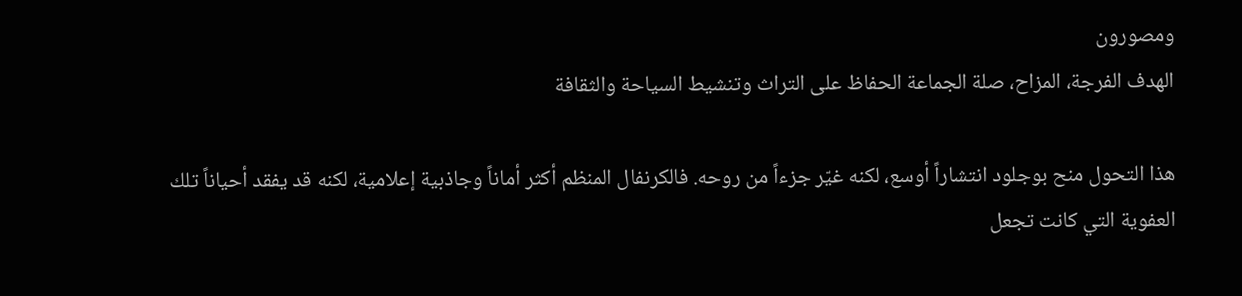ومصورون
الهدف الفرجة، المزاح، صلة الجماعة الحفاظ على التراث وتنشيط السياحة والثقافة

هذا التحول منح بوجلود انتشاراً أوسع، لكنه غيّر جزءاً من روحه. فالكرنفال المنظم أكثر أماناً وجاذبية إعلامية، لكنه قد يفقد أحياناً تلك العفوية التي كانت تجعل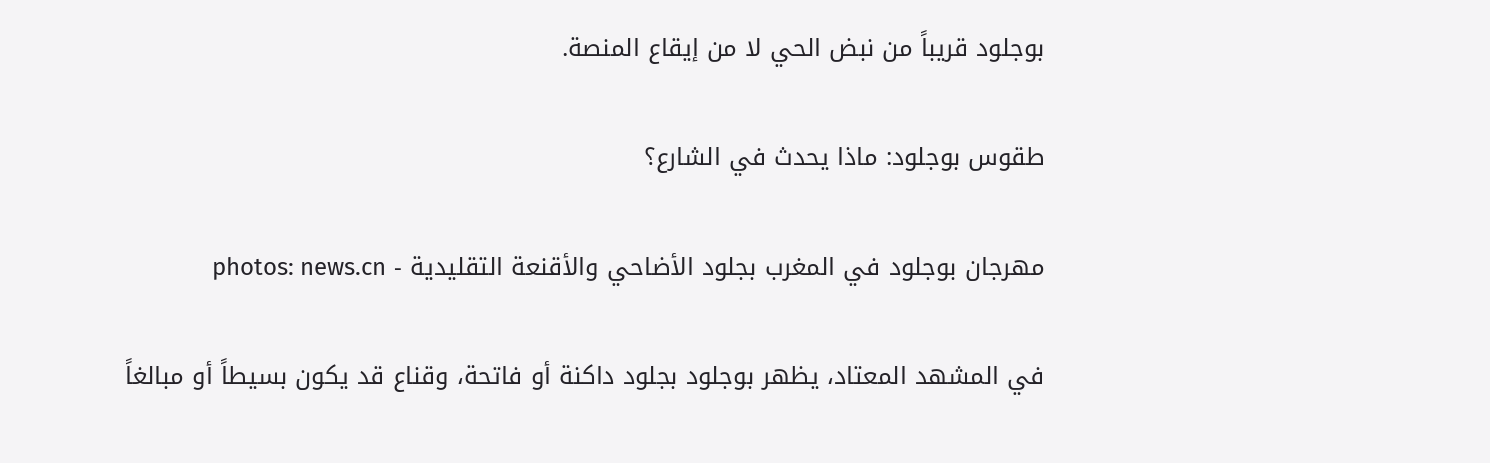بوجلود قريباً من نبض الحي لا من إيقاع المنصة.

طقوس بوجلود: ماذا يحدث في الشارع؟

مهرجان بوجلود في المغرب بجلود الأضاحي والأقنعة التقليدية - photos: news.cn

في المشهد المعتاد، يظهر بوجلود بجلود داكنة أو فاتحة، وقناع قد يكون بسيطاً أو مبالغاً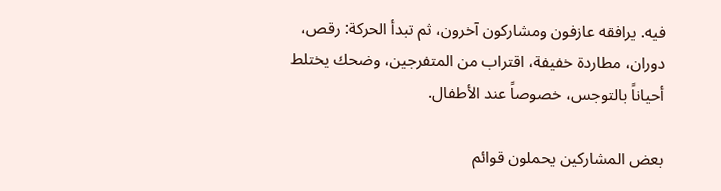فيه. يرافقه عازفون ومشاركون آخرون، ثم تبدأ الحركة: رقص، دوران، مطاردة خفيفة، اقتراب من المتفرجين، وضحك يختلط أحياناً بالتوجس، خصوصاً عند الأطفال.

بعض المشاركين يحملون قوائم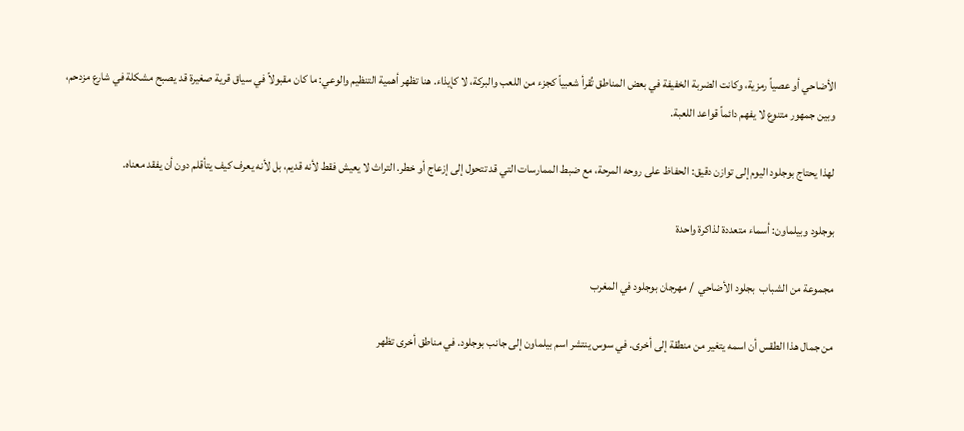الأضاحي أو عصياً رمزية، وكانت الضربة الخفيفة في بعض المناطق تُقرأ شعبياً كجزء من اللعب والبركة، لا كإيذاء. هنا تظهر أهمية التنظيم والوعي: ما كان مقبولاً في سياق قرية صغيرة قد يصبح مشكلة في شارع مزدحم، وبين جمهور متنوع لا يفهم دائماً قواعد اللعبة.

لهذا يحتاج بوجلود اليوم إلى توازن دقيق: الحفاظ على روحه المرحة، مع ضبط الممارسات التي قد تتحول إلى إزعاج أو خطر. التراث لا يعيش فقط لأنه قديم، بل لأنه يعرف كيف يتأقلم دون أن يفقد معناه.

بوجلود وبيلماون: أسماء متعددة لذاكرة واحدة

مجموعة من الشباب  بجلود الأضاحي  / مهرجان بوجلود في المغرب

من جمال هذا الطقس أن اسمه يتغير من منطقة إلى أخرى. في سوس ينتشر اسم بيلماون إلى جانب بوجلود. في مناطق أخرى تظهر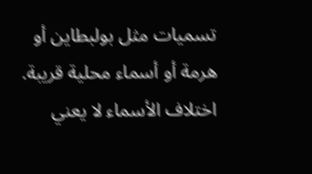تسميات مثل بولبطاين أو هرمة أو أسماء محلية قريبة. اختلاف الأسماء لا يعني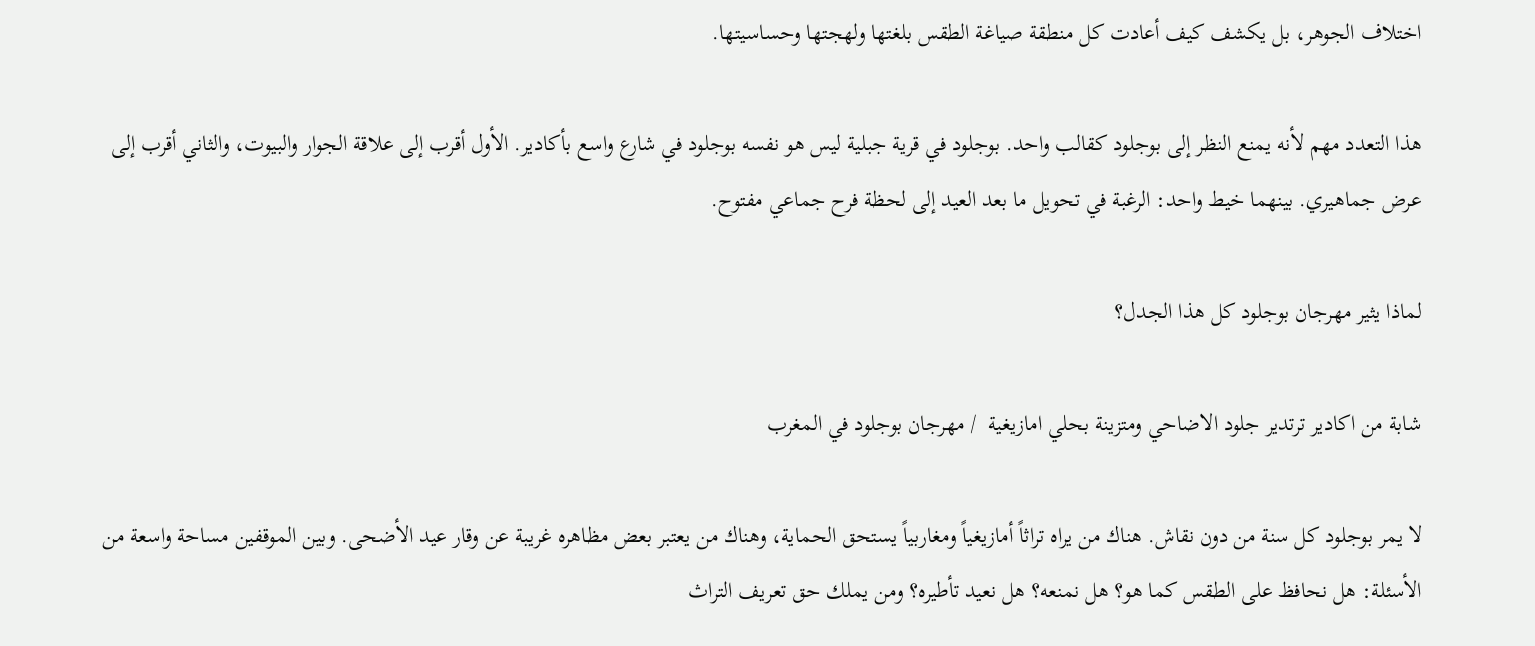اختلاف الجوهر، بل يكشف كيف أعادت كل منطقة صياغة الطقس بلغتها ولهجتها وحساسيتها.

هذا التعدد مهم لأنه يمنع النظر إلى بوجلود كقالب واحد. بوجلود في قرية جبلية ليس هو نفسه بوجلود في شارع واسع بأكادير. الأول أقرب إلى علاقة الجوار والبيوت، والثاني أقرب إلى عرض جماهيري. بينهما خيط واحد: الرغبة في تحويل ما بعد العيد إلى لحظة فرح جماعي مفتوح.

لماذا يثير مهرجان بوجلود كل هذا الجدل؟

شابة من اكادير ترتدير جلود الاضاحي ومتزينة بحلي امازيغية  / مهرجان بوجلود في المغرب

لا يمر بوجلود كل سنة من دون نقاش. هناك من يراه تراثاً أمازيغياً ومغاربياً يستحق الحماية، وهناك من يعتبر بعض مظاهره غريبة عن وقار عيد الأضحى. وبين الموقفين مساحة واسعة من الأسئلة: هل نحافظ على الطقس كما هو؟ هل نمنعه؟ هل نعيد تأطيره؟ ومن يملك حق تعريف التراث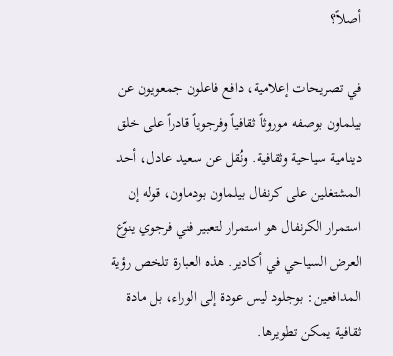أصلاً؟

في تصريحات إعلامية، دافع فاعلون جمعويون عن بيلماون بوصفه موروثاً ثقافياً وفرجوياً قادراً على خلق دينامية سياحية وثقافية. ونُقل عن سعيد عادل، أحد المشتغلين على كرنفال بيلماون بودماون، قوله إن استمرار الكرنفال هو استمرار لتعبير فني فرجوي ينوّع العرض السياحي في أكادير. هذه العبارة تلخص رؤية المدافعين: بوجلود ليس عودة إلى الوراء، بل مادة ثقافية يمكن تطويرها.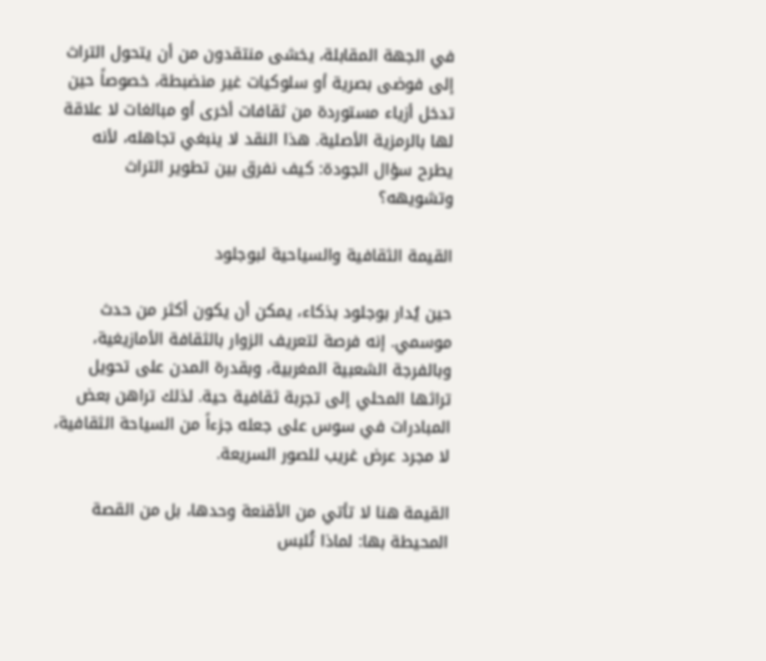في الجهة المقابلة، يخشى منتقدون من أن يتحول التراث إلى فوضى بصرية أو سلوكيات غير منضبطة، خصوصاً حين تدخل أزياء مستوردة من ثقافات أخرى أو مبالغات لا علاقة لها بالرمزية الأصلية. هذا النقد لا ينبغي تجاهله، لأنه يطرح سؤال الجودة: كيف نفرق بين تطوير التراث وتشويهه؟

القيمة الثقافية والسياحية لبوجلود

حين يُدار بوجلود بذكاء، يمكن أن يكون أكثر من حدث موسمي. إنه فرصة لتعريف الزوار بالثقافة الأمازيغية، وبالفرجة الشعبية المغربية، وبقدرة المدن على تحويل تراثها المحلي إلى تجربة ثقافية حية. لذلك تراهن بعض المبادرات في سوس على جعله جزءاً من السياحة الثقافية، لا مجرد عرض غريب للصور السريعة.

القيمة هنا لا تأتي من الأقنعة وحدها، بل من القصة المحيطة بها: لماذا تُلبس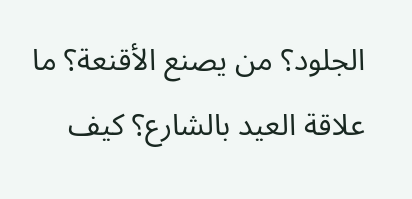الجلود؟ من يصنع الأقنعة؟ ما علاقة العيد بالشارع؟ كيف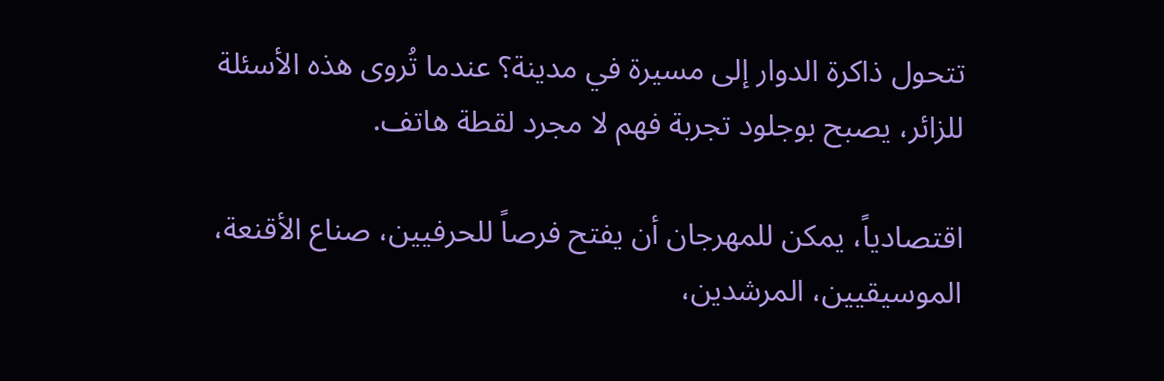تتحول ذاكرة الدوار إلى مسيرة في مدينة؟ عندما تُروى هذه الأسئلة للزائر، يصبح بوجلود تجربة فهم لا مجرد لقطة هاتف.

اقتصادياً، يمكن للمهرجان أن يفتح فرصاً للحرفيين، صناع الأقنعة، الموسيقيين، المرشدين،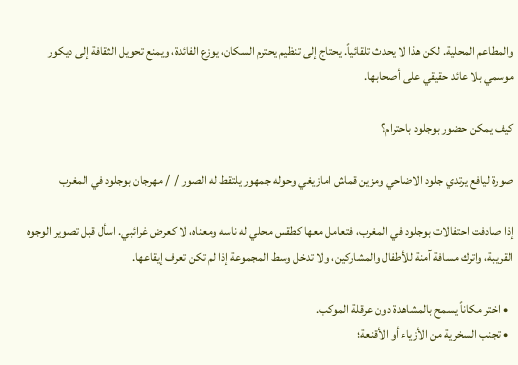والمطاعم المحلية. لكن هذا لا يحدث تلقائياً. يحتاج إلى تنظيم يحترم السكان، يوزع الفائدة، ويمنع تحويل الثقافة إلى ديكور موسمي بلا عائد حقيقي على أصحابها.

كيف يمكن حضور بوجلود باحترام؟

صورة ليافع يرتدي جلود الاضاحي ومزين قماش امازيغي وحوله جمهور يلتقط له الصور /  / مهرجان بوجلود في المغرب

إذا صادفت احتفالات بوجلود في المغرب، فتعامل معها كطقس محلي له ناسه ومعناه، لا كعرض غرائبي. اسأل قبل تصوير الوجوه القريبة، واترك مسافة آمنة للأطفال والمشاركين، ولا تدخل وسط المجموعة إذا لم تكن تعرف إيقاعها.

  • اختر مكاناً يسمح بالمشاهدة دون عرقلة الموكب.
  • تجنب السخرية من الأزياء أو الأقنعة؛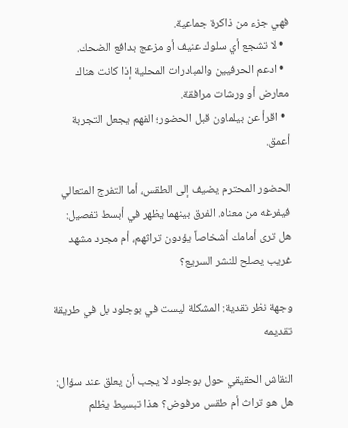فهي جزء من ذاكرة جماعية.
  • لا تشجع أي سلوك عنيف أو مزعج بدافع الضحك.
  • ادعم الحرفيين والمبادرات المحلية إذا كانت هناك معارض أو ورشات مرافقة.
  • اقرأ عن بيلماون قبل الحضور؛ الفهم يجعل التجربة أعمق.

الحضور المحترم يضيف إلى الطقس، أما التفرج المتعالي فيفرغه من معناه. الفرق بينهما يظهر في أبسط تفصيل: هل ترى أمامك أشخاصاً يؤدون تراثهم، أم مجرد مشهد غريب يصلح للنشر السريع؟

وجهة نظر نقدية: المشكلة ليست في بوجلود بل في طريقة تقديمه

النقاش الحقيقي حول بوجلود لا يجب أن يعلق عند سؤال: هل هو تراث أم طقس مرفوض؟ هذا تبسيط يظلم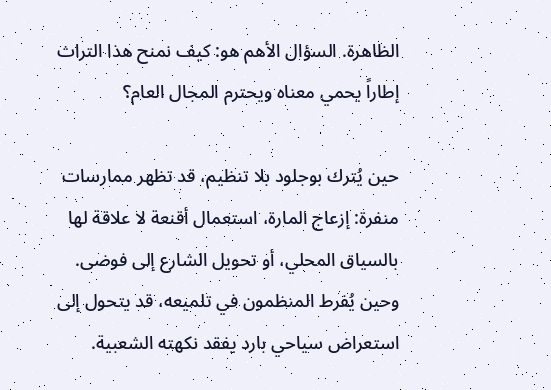الظاهرة. السؤال الأهم هو: كيف نمنح هذا التراث إطاراً يحمي معناه ويحترم المجال العام؟

حين يُترك بوجلود بلا تنظيم، قد تظهر ممارسات منفرة: إزعاج المارة، استعمال أقنعة لا علاقة لها بالسياق المحلي، أو تحويل الشارع إلى فوضى. وحين يُفرط المنظمون في تلميعه، قد يتحول إلى استعراض سياحي بارد يفقد نكهته الشعبية.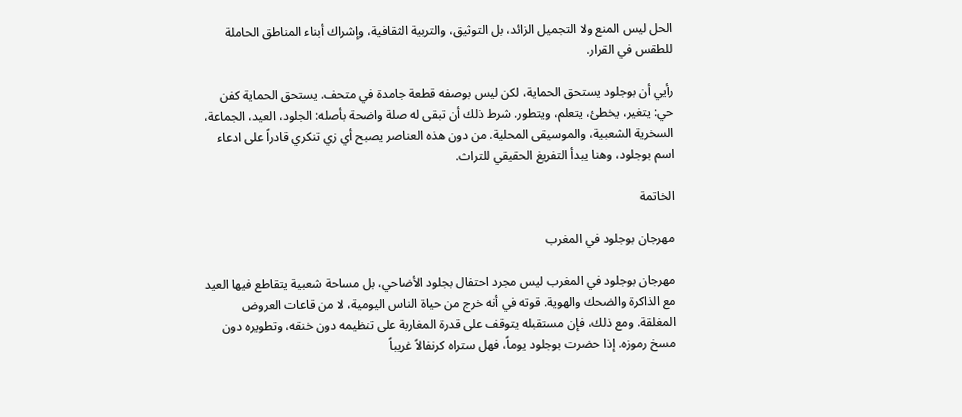الحل ليس المنع ولا التجميل الزائد، بل التوثيق، والتربية الثقافية، وإشراك أبناء المناطق الحاملة للطقس في القرار.

رأيي أن بوجلود يستحق الحماية، لكن ليس بوصفه قطعة جامدة في متحف. يستحق الحماية كفن حي: يتغير، يخطئ، يتعلم، ويتطور. شرط ذلك أن تبقى له صلة واضحة بأصله: الجلود، العيد، الجماعة، السخرية الشعبية، والموسيقى المحلية. من دون هذه العناصر يصبح أي زي تنكري قادراً على ادعاء اسم بوجلود، وهنا يبدأ التفريغ الحقيقي للتراث.

الخاتمة

مهرجان بوجلود في المغرب

مهرجان بوجلود في المغرب ليس مجرد احتفال بجلود الأضاحي، بل مساحة شعبية يتقاطع فيها العيد مع الذاكرة والضحك والهوية. قوته في أنه خرج من حياة الناس اليومية، لا من قاعات العروض المغلقة. ومع ذلك، فإن مستقبله يتوقف على قدرة المغاربة على تنظيمه دون خنقه، وتطويره دون مسخ رموزه. إذا حضرت بوجلود يوماً، فهل ستراه كرنفالاً غريباً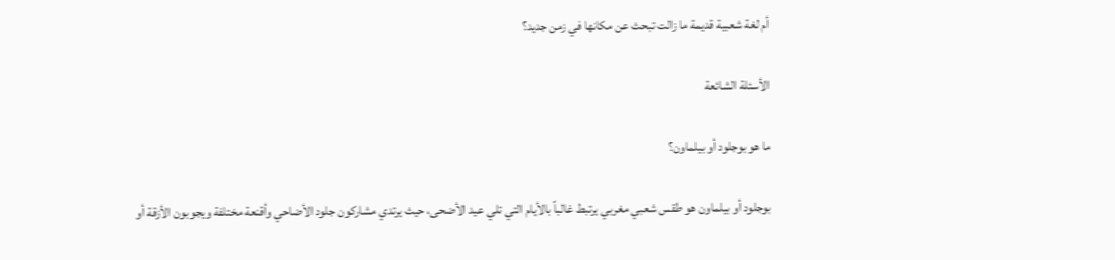أم لغة شعبية قديمة ما زالت تبحث عن مكانها في زمن جديد؟

الأسئلة الشائعة

ما هو بوجلود أو بيلماون؟

بوجلود أو بيلماون هو طقس شعبي مغربي يرتبط غالباً بالأيام التي تلي عيد الأضحى، حيث يرتدي مشاركون جلود الأضاحي وأقنعة مختلفة ويجوبون الأزقة أو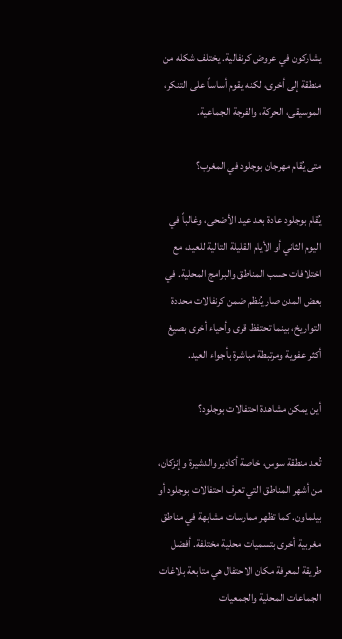يشاركون في عروض كرنفالية. يختلف شكله من منطقة إلى أخرى، لكنه يقوم أساساً على التنكر، الموسيقى، الحركة، والفرجة الجماعية.

متى يُقام مهرجان بوجلود في المغرب؟

يُقام بوجلود عادة بعد عيد الأضحى، وغالباً في اليوم الثاني أو الأيام القليلة التالية للعيد، مع اختلافات حسب المناطق والبرامج المحلية. في بعض المدن صار يُنظم ضمن كرنفالات محددة التواريخ، بينما تحتفظ قرى وأحياء أخرى بصيغ أكثر عفوية ومرتبطة مباشرة بأجواء العيد.

أين يمكن مشاهدة احتفالات بوجلود؟

تُعد منطقة سوس، خاصة أكادير والدشيرة وإنزكان، من أشهر المناطق التي تعرف احتفالات بوجلود أو بيلماون. كما تظهر ممارسات مشابهة في مناطق مغربية أخرى بتسميات محلية مختلفة. أفضل طريقة لمعرفة مكان الاحتفال هي متابعة بلاغات الجماعات المحلية والجمعيات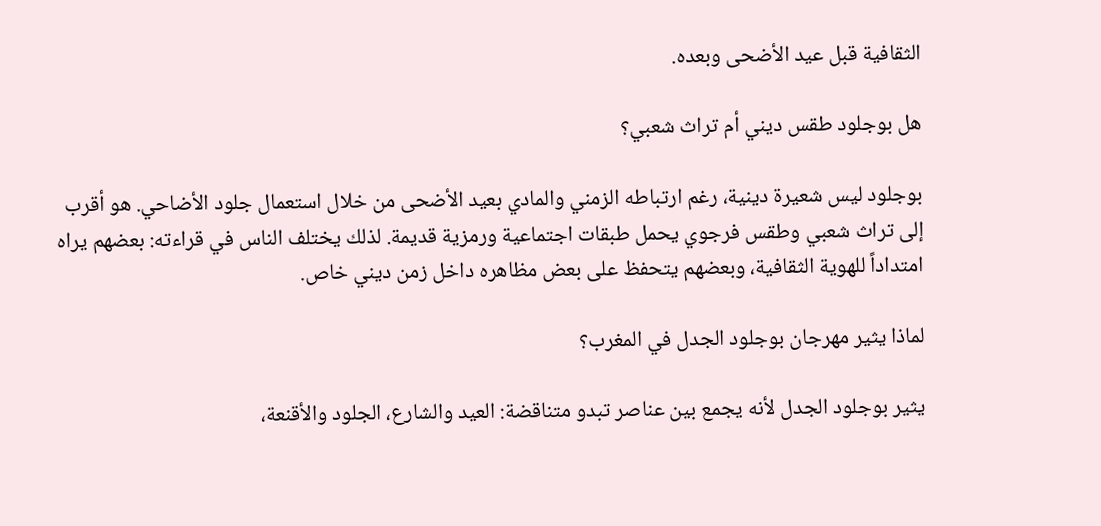الثقافية قبل عيد الأضحى وبعده.

هل بوجلود طقس ديني أم تراث شعبي؟

بوجلود ليس شعيرة دينية، رغم ارتباطه الزمني والمادي بعيد الأضحى من خلال استعمال جلود الأضاحي. هو أقرب إلى تراث شعبي وطقس فرجوي يحمل طبقات اجتماعية ورمزية قديمة. لذلك يختلف الناس في قراءته: بعضهم يراه امتداداً للهوية الثقافية، وبعضهم يتحفظ على بعض مظاهره داخل زمن ديني خاص.

لماذا يثير مهرجان بوجلود الجدل في المغرب؟

يثير بوجلود الجدل لأنه يجمع بين عناصر تبدو متناقضة: العيد والشارع، الجلود والأقنعة،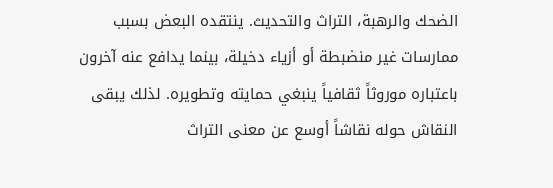الضحك والرهبة، التراث والتحديث. ينتقده البعض بسبب ممارسات غير منضبطة أو أزياء دخيلة، بينما يدافع عنه آخرون باعتباره موروثاً ثقافياً ينبغي حمايته وتطويره. لذلك يبقى النقاش حوله نقاشاً أوسع عن معنى التراث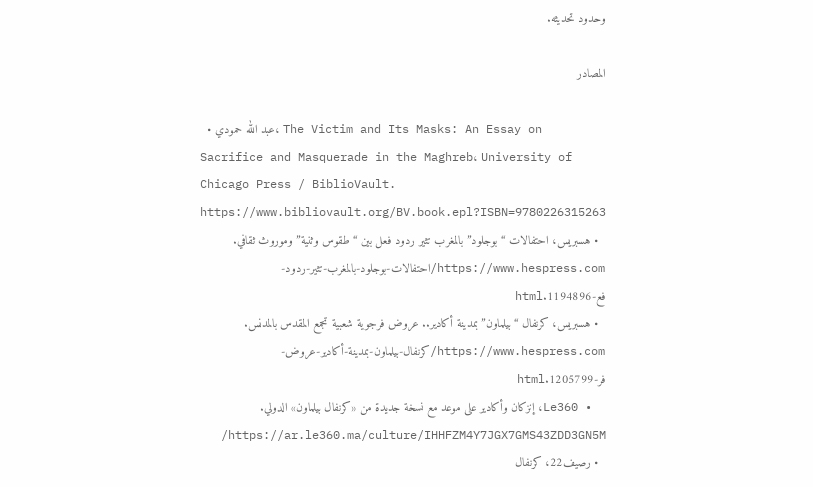وحدود تحديثه.

المصادر

  • عبد الله حمودي، The Victim and Its Masks: An Essay on Sacrifice and Masquerade in the Maghreb، University of Chicago Press / BiblioVault. https://www.bibliovault.org/BV.book.epl?ISBN=9780226315263
  • هسبريس، احتفالات “بوجلود” بالمغرب تثير ردود فعل بين “طقوس وثنية” وموروث ثقافي. https://www.hespress.com/احتفالات-بوجلود-بالمغرب-تثير-ردود-فع-1194896.html
  • هسبريس، كرنفال “بيلماون” بمدينة أكادير.. عروض فرجوية شعبية تجمع المقدس بالمدنس. https://www.hespress.com/كرنفال-بيلماون-بمدينة-أكادير-عروض-فر-1205799.html
  • Le360، إنزكان وأكادير على موعد مع نسخة جديدة من «كرنفال بيلماون» الدولي. https://ar.le360.ma/culture/IHHFZM4Y7JGX7GMS43ZDD3GN5M/
  • رصيف22، كرنفال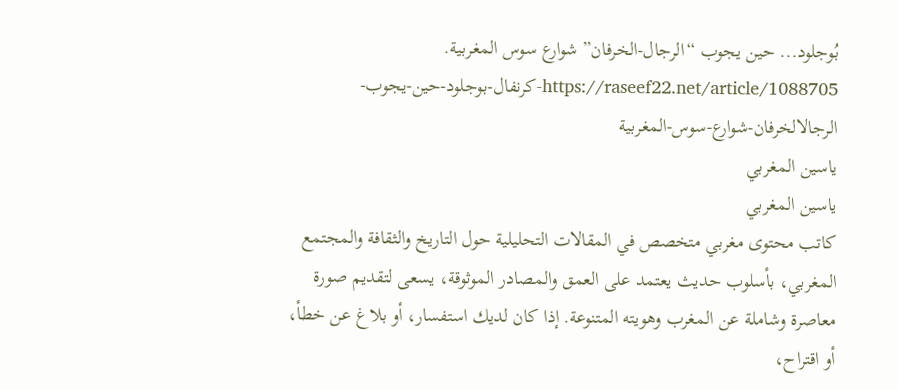بُوجلود... حين يجوب “الرجال-الخرفان” شوارع سوس المغربية. https://raseef22.net/article/1088705-كرنفال-بوجلود-حين-يجوب-الرجالالخرفان-شوارع-سوس-المغربية
ياسين المغربي
ياسين المغربي
كاتب محتوى مغربي متخصص في المقالات التحليلية حول التاريخ والثقافة والمجتمع المغربي، بأسلوب حديث يعتمد على العمق والمصادر الموثوقة، يسعى لتقديم صورة معاصرة وشاملة عن المغرب وهويته المتنوعة. إذا كان لديك استفسار، أو بلاغ عن خطأ، أو اقتراح،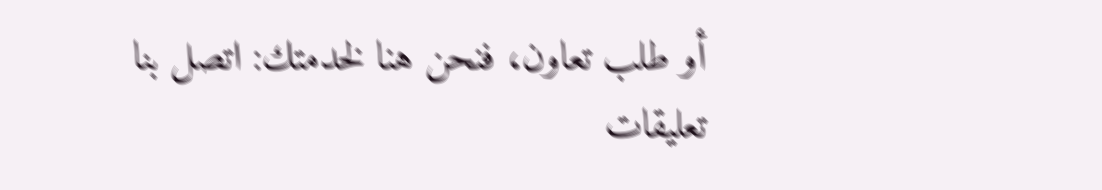أو طلب تعاون، فنحن هنا لخدمتك: اتصل بنا
تعليقات